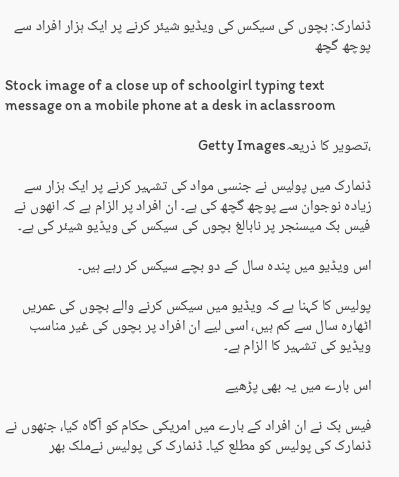ڈنمارک: بچوں کی سیکس کی ویڈیو شیئر کرنے پر ایک ہزار افراد سے پوچھ گچھ

Stock image of a close up of schoolgirl typing text message on a mobile phone at a desk in aclassroom

،تصویر کا ذریعہGetty Images

ڈنمارک میں پولیس نے جنسی مواد کی تشہیر کرنے پر ایک ہزار سے زیادہ نوجوان سے پوچھ گچھ کی ہے۔ ان افراد پر الزام ہے کہ انھوں نے فیس بک میسنجر پر نابالغ بچوں کی سیکس کی ویڈیو شیئر کی ہے۔

اس ویڈیو میں پندہ سال کے دو بچے سیکس کر رہے ہیں۔

پولیس کا کہنا ہے کہ ویڈیو میں سیکس کرنے والے بچوں کی عمریں اٹھارہ سال سے کم ہیں، اسی لیے ان افراد پر بچوں کی غیر مناسب ویڈیو کی تشہیر کا الزام ہے۔

اس بارے میں یہ بھی پڑھیے

فیس بک نے ان افراد کے بارے میں امریکی حکام کو آگاہ کیا، جنھوں نے ڈنمارک کی پولیس کو مطلع کیا۔ ڈنمارک کی پولیس نےملک بھر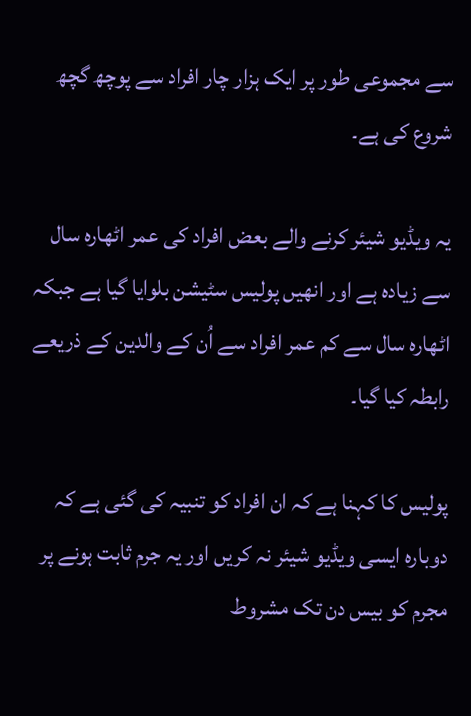سے مجموعی طور پر ایک ہزار چار افراد سے پوچھ گچھ شروع کی ہے۔

یہ ویڈیو شیئر کرنے والے بعض افراد کی عمر اٹھارہ سال سے زیادہ ہے اور انھیں پولیس سٹیشن بلوایا گیا ہے جبکہ اٹھارہ سال سے کم عمر افراد سے اُن کے والدین کے ذریعے رابطہ کیا گیا۔

پولیس کا کہنا ہے کہ ان افراد کو تنبیہ کی گئی ہے کہ دوبارہ ایسی ویڈیو شیئر نہ کریں اور یہ جرم ثابت ہونے پر مجرم کو بیس دن تک مشروط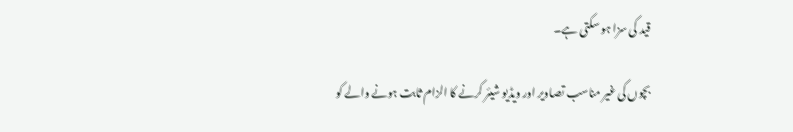قید کی سزا ہو سکتی ہے۔

بچوں کی غیر مناسب تصاویر اور ویڈیو شیئر کرنے کا الزام ثابت ہونے والے کو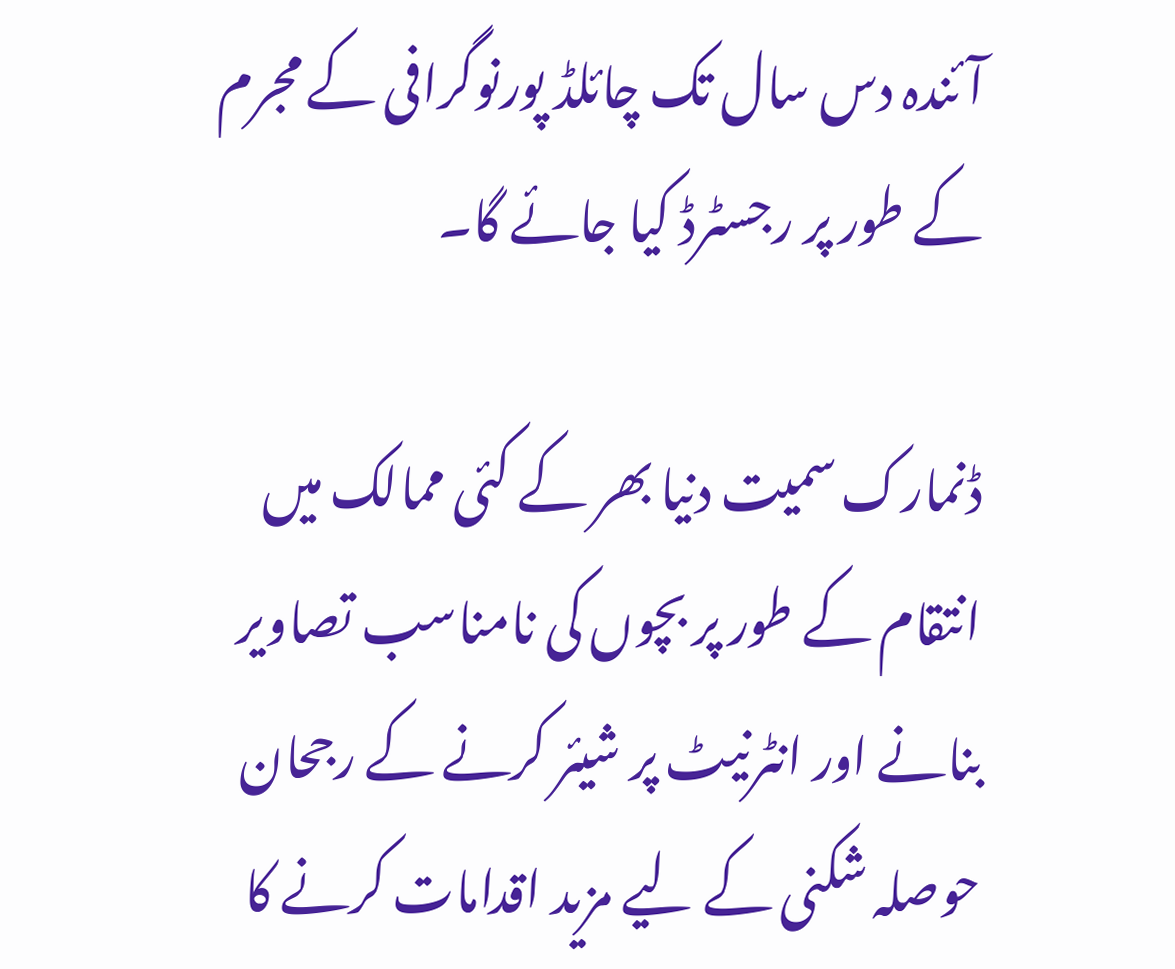آئندہ دس سال تک چائلڈ پورنوگرافی کے مجرم کے طور پر رجسٹرڈ کیا جائے گا۔

ڈنمارک سمیت دنیا بھر کے کئی ممالک میں انتقام کے طور پر بچوں کی نامناسب تصاویر بنانے اور انٹرنیٹ پر شیئر کرنے کے رجحان حوصلہ شکنی کے لیے مزید اقدامات کرنے کا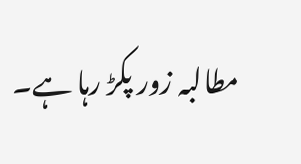مطالبہ زور پکڑ رہا ہے۔